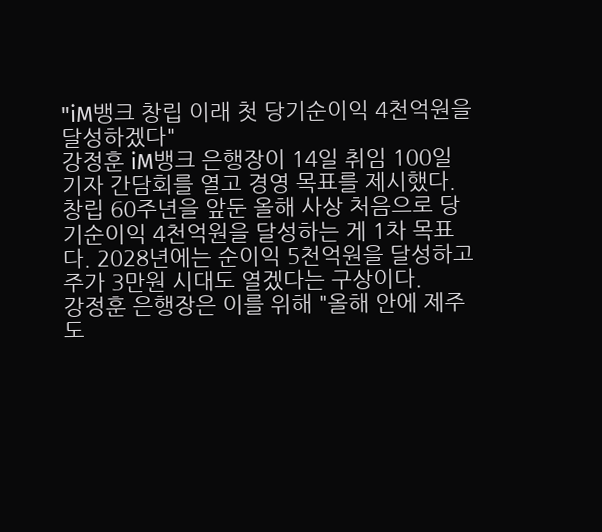"iM뱅크 창립 이래 첫 당기순이익 4천억원을 달성하겠다"
강정훈 iM뱅크 은행장이 14일 취임 100일 기자 간담회를 열고 경영 목표를 제시했다.
창립 60주년을 앞둔 올해 사상 처음으로 당기순이익 4천억원을 달성하는 게 1차 목표다. 2028년에는 순이익 5천억원을 달성하고 주가 3만원 시대도 열겠다는 구상이다.
강정훈 은행장은 이를 위해 "올해 안에 제주도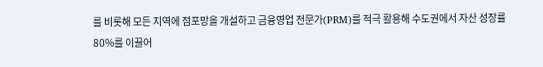를 비롯해 모든 지역에 점포망을 개설하고 금융영업 전문가(PRM)를 적극 활용해 수도권에서 자산 성장률 80%를 이끌어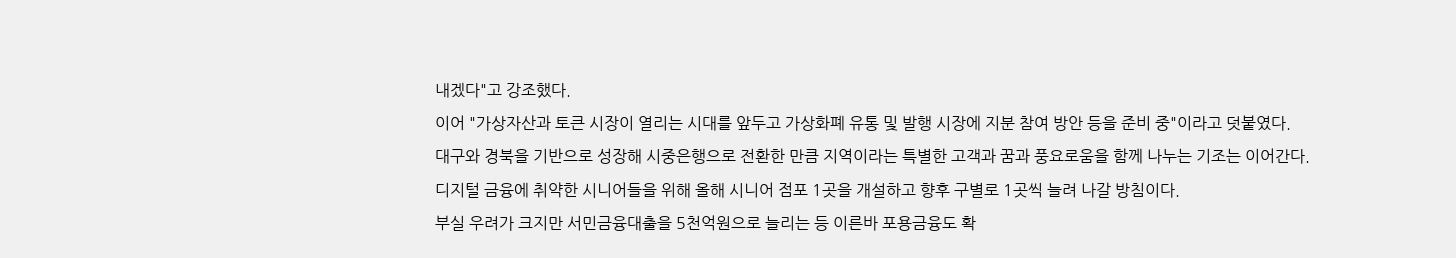내겠다"고 강조했다.
이어 "가상자산과 토큰 시장이 열리는 시대를 앞두고 가상화폐 유통 및 발행 시장에 지분 참여 방안 등을 준비 중"이라고 덧붙였다.
대구와 경북을 기반으로 성장해 시중은행으로 전환한 만큼 지역이라는 특별한 고객과 꿈과 풍요로움을 함께 나누는 기조는 이어간다.
디지털 금융에 취약한 시니어들을 위해 올해 시니어 점포 1곳을 개설하고 향후 구별로 1곳씩 늘려 나갈 방침이다.
부실 우려가 크지만 서민금융대출을 5천억원으로 늘리는 등 이른바 포용금융도 확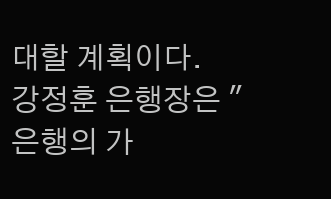대할 계획이다.
강정훈 은행장은 "은행의 가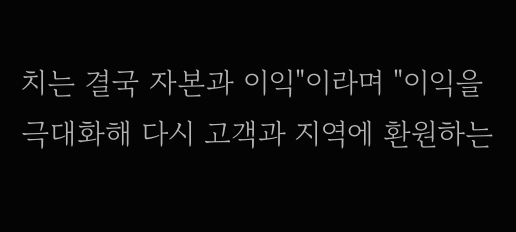치는 결국 자본과 이익"이라며 "이익을 극대화해 다시 고객과 지역에 환원하는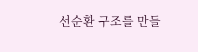선순환 구조를 만들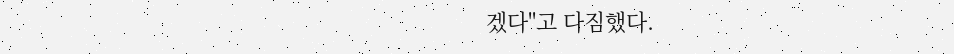겠다"고 다짐했다.